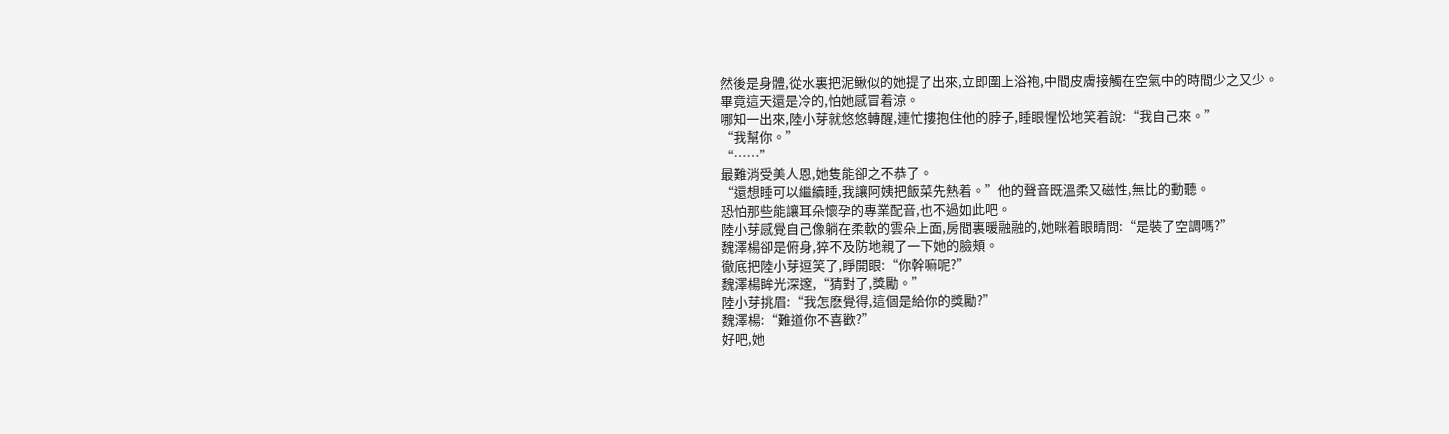然後是身體,從水裏把泥鳅似的她提了出來,立即圍上浴袍,中間皮膚接觸在空氣中的時間少之又少。
畢竟這天還是冷的,怕她感冒着涼。
哪知一出來,陸小芽就悠悠轉醒,連忙摟抱住他的脖子,睡眼惺忪地笑着說:“我自己來。”
“我幫你。”
“……”
最難消受美人恩,她隻能卻之不恭了。
“還想睡可以繼續睡,我讓阿姨把飯菜先熱着。”他的聲音既溫柔又磁性,無比的動聽。
恐怕那些能讓耳朵懷孕的專業配音,也不過如此吧。
陸小芽感覺自己像躺在柔軟的雲朵上面,房間裏暖融融的,她眯着眼睛問:“是裝了空調嗎?”
魏澤楊卻是俯身,猝不及防地親了一下她的臉頰。
徹底把陸小芽逗笑了,睜開眼:“你幹嘛呢?”
魏澤楊眸光深邃,“猜對了,獎勵。”
陸小芽挑眉:“我怎麽覺得,這個是給你的獎勵?”
魏澤楊:“難道你不喜歡?”
好吧,她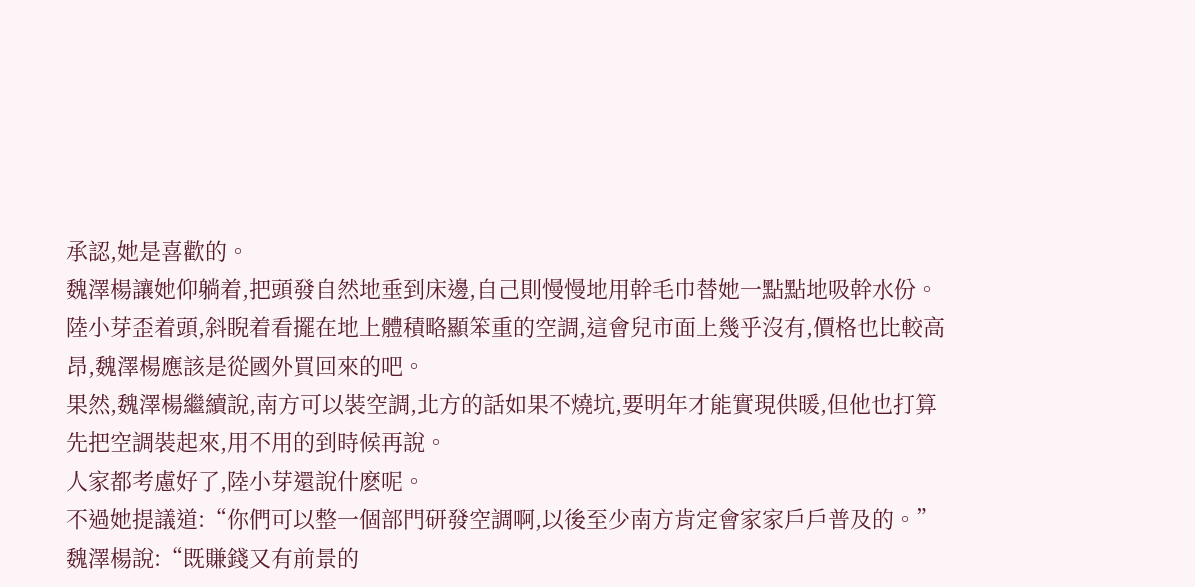承認,她是喜歡的。
魏澤楊讓她仰躺着,把頭發自然地垂到床邊,自己則慢慢地用幹毛巾替她一點點地吸幹水份。
陸小芽歪着頭,斜睨着看擺在地上體積略顯笨重的空調,這會兒市面上幾乎沒有,價格也比較高昂,魏澤楊應該是從國外買回來的吧。
果然,魏澤楊繼續說,南方可以裝空調,北方的話如果不燒坑,要明年才能實現供暖,但他也打算先把空調裝起來,用不用的到時候再說。
人家都考慮好了,陸小芽還說什麽呢。
不過她提議道:“你們可以整一個部門研發空調啊,以後至少南方肯定會家家戶戶普及的。”
魏澤楊說:“既賺錢又有前景的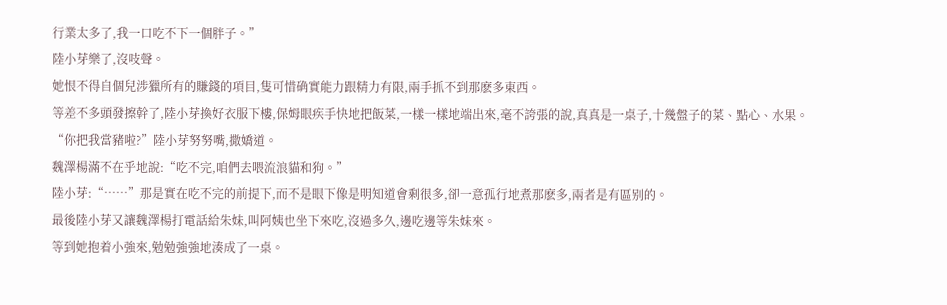行業太多了,我一口吃不下一個胖子。”
陸小芽樂了,沒吱聲。
她恨不得自個兒涉獵所有的賺錢的項目,隻可惜确實能力跟精力有限,兩手抓不到那麽多東西。
等差不多頭發擦幹了,陸小芽換好衣服下樓,保姆眼疾手快地把飯菜,一樣一樣地端出來,毫不誇張的說,真真是一桌子,十幾盤子的菜、點心、水果。
“你把我當豬啦?”陸小芽努努嘴,撒嬌道。
魏澤楊滿不在乎地說:“吃不完,咱們去喂流浪貓和狗。”
陸小芽:“……”那是實在吃不完的前提下,而不是眼下像是明知道會剩很多,卻一意孤行地煮那麽多,兩者是有區别的。
最後陸小芽又讓魏澤楊打電話給朱妹,叫阿姨也坐下來吃,沒過多久,邊吃邊等朱妹來。
等到她抱着小強來,勉勉強強地湊成了一桌。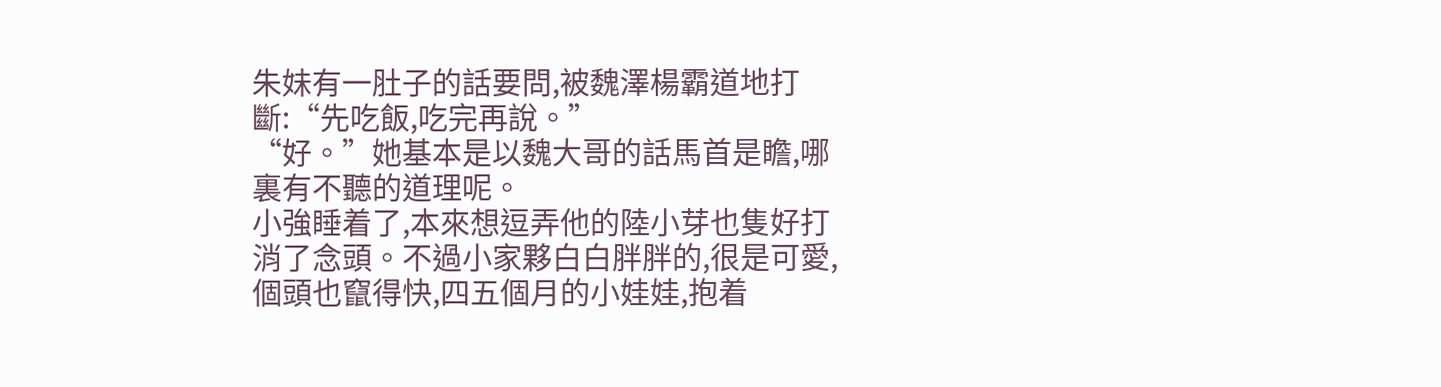朱妹有一肚子的話要問,被魏澤楊霸道地打斷:“先吃飯,吃完再說。”
“好。”她基本是以魏大哥的話馬首是瞻,哪裏有不聽的道理呢。
小強睡着了,本來想逗弄他的陸小芽也隻好打消了念頭。不過小家夥白白胖胖的,很是可愛,個頭也竄得快,四五個月的小娃娃,抱着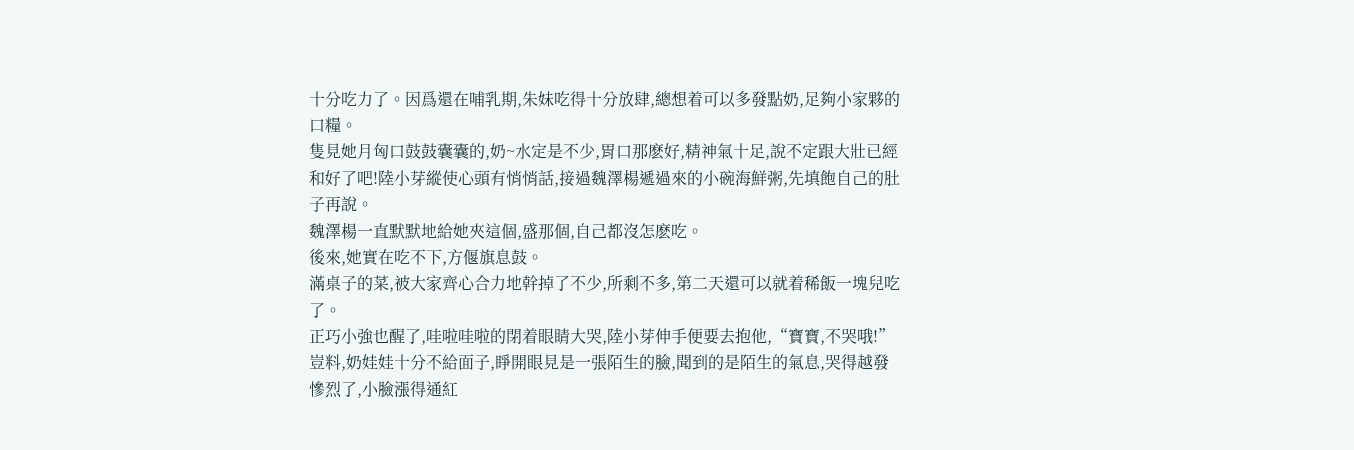十分吃力了。因爲還在哺乳期,朱妹吃得十分放肆,總想着可以多發點奶,足夠小家夥的口糧。
隻見她月匈口鼓鼓囊囊的,奶~水定是不少,胃口那麽好,精神氣十足,說不定跟大壯已經和好了吧!陸小芽縱使心頭有悄悄話,接過魏澤楊遞過來的小碗海鮮粥,先填飽自己的肚子再說。
魏澤楊一直默默地給她夾這個,盛那個,自己都沒怎麽吃。
後來,她實在吃不下,方偃旗息鼓。
滿桌子的菜,被大家齊心合力地幹掉了不少,所剩不多,第二天還可以就着稀飯一塊兒吃了。
正巧小強也醒了,哇啦哇啦的閉着眼睛大哭,陸小芽伸手便要去抱他,“寶寶,不哭哦!”
豈料,奶娃娃十分不給面子,睜開眼見是一張陌生的臉,聞到的是陌生的氣息,哭得越發慘烈了,小臉漲得通紅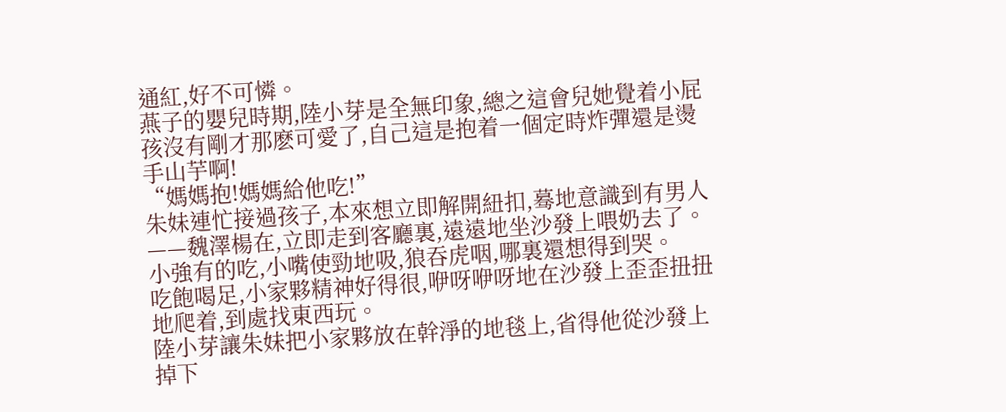通紅,好不可憐。
燕子的嬰兒時期,陸小芽是全無印象,總之這會兒她覺着小屁孩沒有剛才那麽可愛了,自己這是抱着一個定時炸彈還是燙手山芋啊!
“媽媽抱!媽媽給他吃!”
朱妹連忙接過孩子,本來想立即解開紐扣,蓦地意識到有男人——魏澤楊在,立即走到客廳裏,遠遠地坐沙發上喂奶去了。
小強有的吃,小嘴使勁地吸,狼吞虎咽,哪裏還想得到哭。
吃飽喝足,小家夥精神好得很,咿呀咿呀地在沙發上歪歪扭扭地爬着,到處找東西玩。
陸小芽讓朱妹把小家夥放在幹淨的地毯上,省得他從沙發上掉下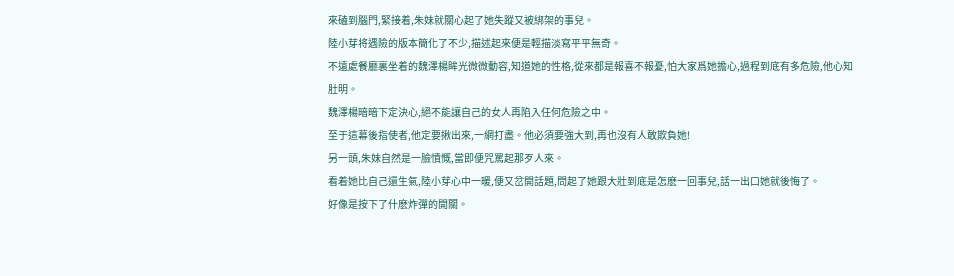來磕到腦門,緊接着,朱妹就關心起了她失蹤又被綁架的事兒。
陸小芽将遇險的版本簡化了不少,描述起來便是輕描淡寫平平無奇。
不遠處餐廳裏坐着的魏澤楊眸光微微動容,知道她的性格,從來都是報喜不報憂,怕大家爲她擔心,過程到底有多危險,他心知肚明。
魏澤楊暗暗下定決心,絕不能讓自己的女人再陷入任何危險之中。
至于這幕後指使者,他定要揪出來,一網打盡。他必須要強大到,再也沒有人敢欺負她!
另一頭,朱妹自然是一臉憤慨,當即便咒罵起那歹人來。
看着她比自己還生氣,陸小芽心中一暖,便又岔開話題,問起了她跟大壯到底是怎麽一回事兒,話一出口她就後悔了。
好像是按下了什麽炸彈的開關。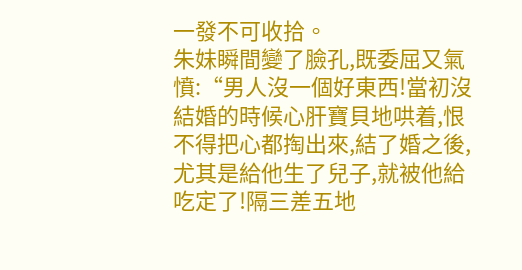一發不可收拾。
朱妹瞬間變了臉孔,既委屈又氣憤:“男人沒一個好東西!當初沒結婚的時候心肝寶貝地哄着,恨不得把心都掏出來,結了婚之後,尤其是給他生了兒子,就被他給吃定了!隔三差五地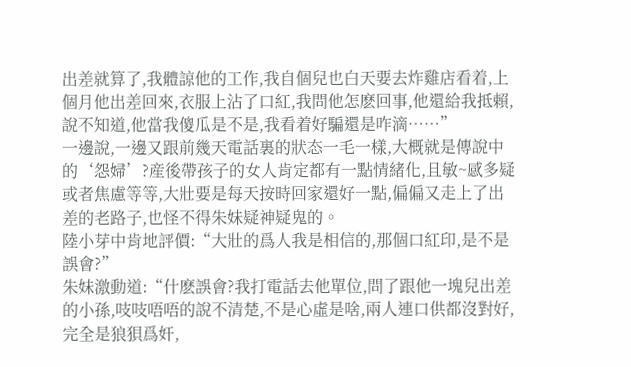出差就算了,我體諒他的工作,我自個兒也白天要去炸雞店看着,上個月他出差回來,衣服上沾了口紅,我問他怎麽回事,他還給我抵賴,說不知道,他當我傻瓜是不是,我看着好騙還是咋滴……”
一邊說,一邊又跟前幾天電話裏的狀态一毛一樣,大概就是傳說中的‘怨婦’?産後帶孩子的女人肯定都有一點情緒化,且敏~感多疑或者焦慮等等,大壯要是每天按時回家還好一點,偏偏又走上了出差的老路子,也怪不得朱妹疑神疑鬼的。
陸小芽中肯地評價:“大壯的爲人我是相信的,那個口紅印,是不是誤會?”
朱妹激動道:“什麽誤會?我打電話去他單位,問了跟他一塊兒出差的小孫,吱吱唔唔的說不清楚,不是心虛是啥,兩人連口供都沒對好,完全是狼狽爲奸,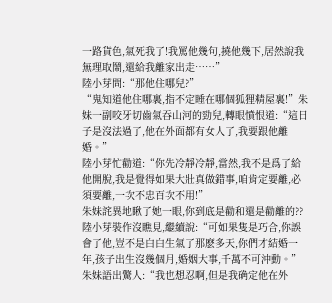一路貨色,氣死我了!我罵他幾句,撓他幾下,居然說我無理取鬧,還給我離家出走……”
陸小芽問:“那他住哪兒?”
“鬼知道他住哪裏,指不定睡在哪個狐狸精屋裏!”朱妹一副咬牙切齒氣吞山河的勁兒,轉眼憤恨道:“這日子是沒法過了,他在外面都有女人了,我要跟他離婚。”
陸小芽忙勸道:“你先冷靜冷靜,當然,我不是爲了給他開脫,我是覺得如果大壯真做錯事,咱肯定要離,必須要離,一次不忠百次不用!”
朱妹詫異地瞅了她一眼,你到底是勸和還是勸離的??
陸小芽裝作沒瞧見,繼續說:“可如果隻是巧合,你誤會了他,豈不是白白生氣了那麽多天,你們才結婚一年,孩子出生沒幾個月,婚姻大事,千萬不可沖動。”
朱妹語出驚人:“我也想忍啊,但是我确定他在外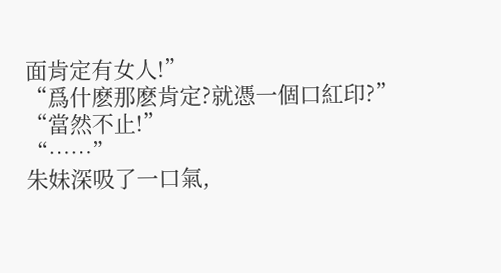面肯定有女人!”
“爲什麽那麽肯定?就憑一個口紅印?”
“當然不止!”
“……”
朱妹深吸了一口氣,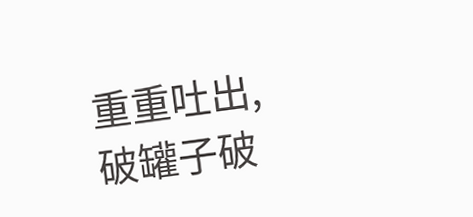重重吐出,破罐子破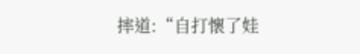摔道:“自打懷了娃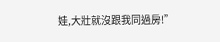娃,大壯就沒跟我同過房!”